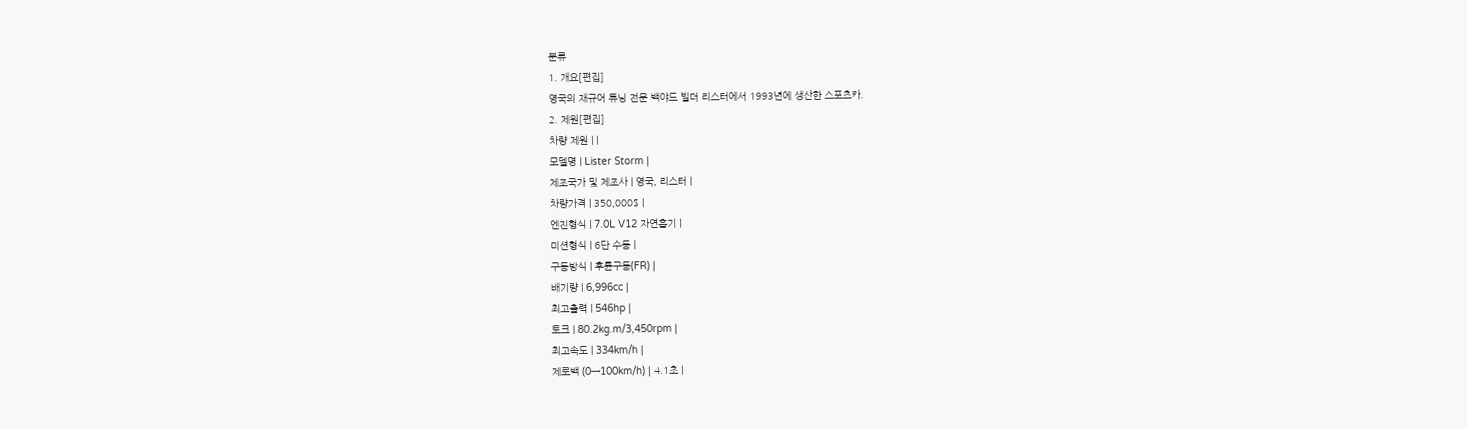분류
1. 개요[편집]
영국의 재규어 튜닝 전문 백야드 빌더 리스터에서 1993년에 생산한 스포츠카.
2. 제원[편집]
차량 제원 | |
모델명 | Lister Storm |
제조국가 및 제조사 | 영국, 리스터 |
차량가격 | 350,000$ |
엔진형식 | 7.0L V12 자연흡기 |
미션형식 | 6단 수동 |
구동방식 | 후륜구동(FR) |
배기량 | 6,996cc |
최고출력 | 546hp |
토크 | 80.2kg.m/3,450rpm |
최고속도 | 334km/h |
제로백 (0→100km/h) | 4.1초 |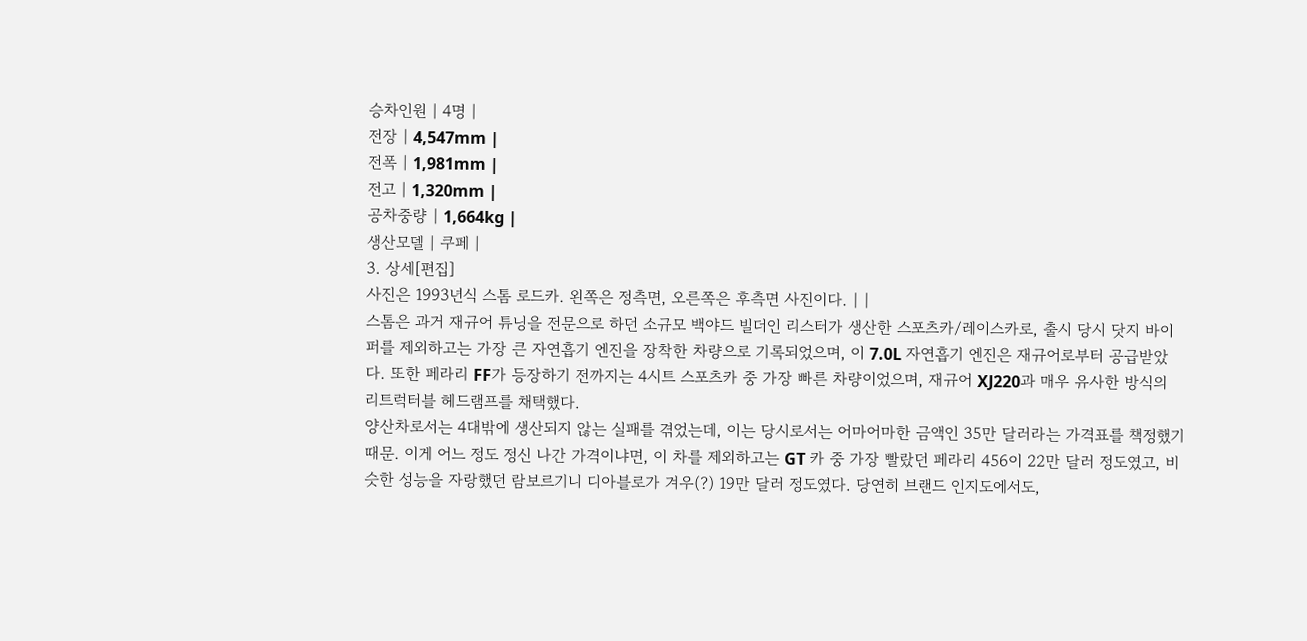승차인원 | 4명 |
전장 | 4,547mm |
전폭 | 1,981mm |
전고 | 1,320mm |
공차중량 | 1,664kg |
생산모델 | 쿠페 |
3. 상세[편집]
사진은 1993년식 스톰 로드카. 왼쪽은 정측면, 오른쪽은 후측면 사진이다. | |
스톰은 과거 재규어 튜닝을 전문으로 하던 소규모 백야드 빌더인 리스터가 생산한 스포츠카/레이스카로, 출시 당시 닷지 바이퍼를 제외하고는 가장 큰 자연흡기 엔진을 장착한 차량으로 기록되었으며, 이 7.0L 자연흡기 엔진은 재규어로부터 공급받았다. 또한 페라리 FF가 등장하기 전까지는 4시트 스포츠카 중 가장 빠른 차량이었으며, 재규어 XJ220과 매우 유사한 방식의 리트럭터블 헤드램프를 채택했다.
양산차로서는 4대밖에 생산되지 않는 실패를 겪었는데, 이는 당시로서는 어마어마한 금액인 35만 달러라는 가격표를 책정했기 때문. 이게 어느 정도 정신 나간 가격이냐면, 이 차를 제외하고는 GT 카 중 가장 빨랐던 페라리 456이 22만 달러 정도였고, 비슷한 성능을 자랑했던 람보르기니 디아블로가 겨우(?) 19만 달러 정도였다. 당연히 브랜드 인지도에서도,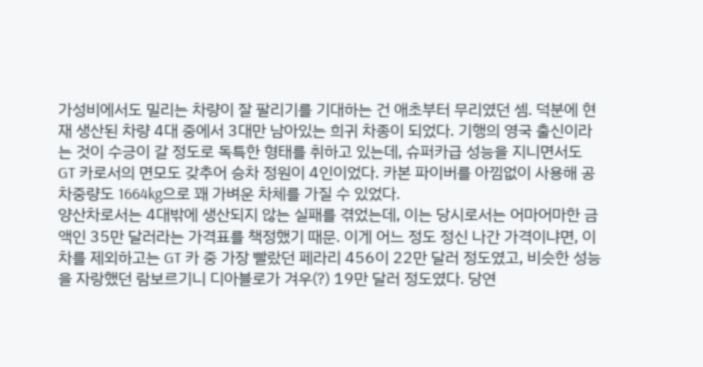가성비에서도 밀리는 차량이 잘 팔리기를 기대하는 건 애초부터 무리였던 셈. 덕분에 현재 생산된 차량 4대 중에서 3대만 남아있는 희귀 차종이 되었다. 기행의 영국 출신이라는 것이 수긍이 갈 정도로 독특한 형태를 취하고 있는데, 슈퍼카급 성능을 지니면서도 GT 카로서의 면모도 갖추어 승차 정원이 4인이었다. 카본 파이버를 아낌없이 사용해 공차중량도 1664kg으로 꽤 가벼운 차체를 가질 수 있었다.
양산차로서는 4대밖에 생산되지 않는 실패를 겪었는데, 이는 당시로서는 어마어마한 금액인 35만 달러라는 가격표를 책정했기 때문. 이게 어느 정도 정신 나간 가격이냐면, 이 차를 제외하고는 GT 카 중 가장 빨랐던 페라리 456이 22만 달러 정도였고, 비슷한 성능을 자랑했던 람보르기니 디아블로가 겨우(?) 19만 달러 정도였다. 당연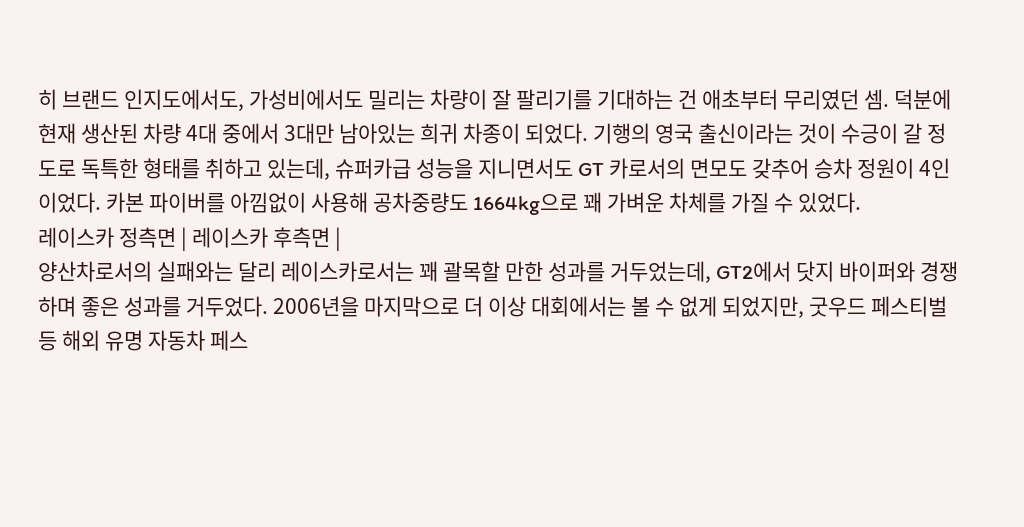히 브랜드 인지도에서도, 가성비에서도 밀리는 차량이 잘 팔리기를 기대하는 건 애초부터 무리였던 셈. 덕분에 현재 생산된 차량 4대 중에서 3대만 남아있는 희귀 차종이 되었다. 기행의 영국 출신이라는 것이 수긍이 갈 정도로 독특한 형태를 취하고 있는데, 슈퍼카급 성능을 지니면서도 GT 카로서의 면모도 갖추어 승차 정원이 4인이었다. 카본 파이버를 아낌없이 사용해 공차중량도 1664kg으로 꽤 가벼운 차체를 가질 수 있었다.
레이스카 정측면 | 레이스카 후측면 |
양산차로서의 실패와는 달리 레이스카로서는 꽤 괄목할 만한 성과를 거두었는데, GT2에서 닷지 바이퍼와 경쟁하며 좋은 성과를 거두었다. 2006년을 마지막으로 더 이상 대회에서는 볼 수 없게 되었지만, 굿우드 페스티벌 등 해외 유명 자동차 페스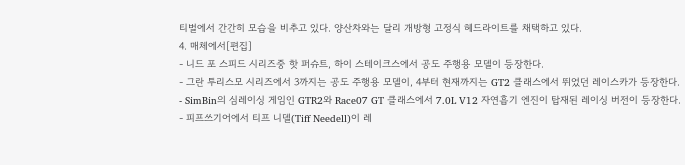티벌에서 간간히 모습을 비추고 있다. 양산차와는 달리 개방형 고정식 헤드라이트를 채택하고 있다.
4. 매체에서[편집]
- 니드 포 스피드 시리즈중 핫 퍼슈트, 하이 스테이크스에서 공도 주행용 모델이 등장한다.
- 그란 투리스모 시리즈에서 3까지는 공도 주행용 모델이, 4부터 현재까지는 GT2 클래스에서 뛰었던 레이스카가 등장한다.
- SimBin의 심레이싱 게임인 GTR2와 Race07 GT 클래스에서 7.0L V12 자연흡기 엔진이 탑재된 레이싱 버전이 등장한다.
- 피프쓰기어에서 티프 니델(Tiff Needell)이 레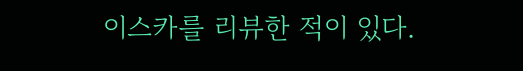이스카를 리뷰한 적이 있다.